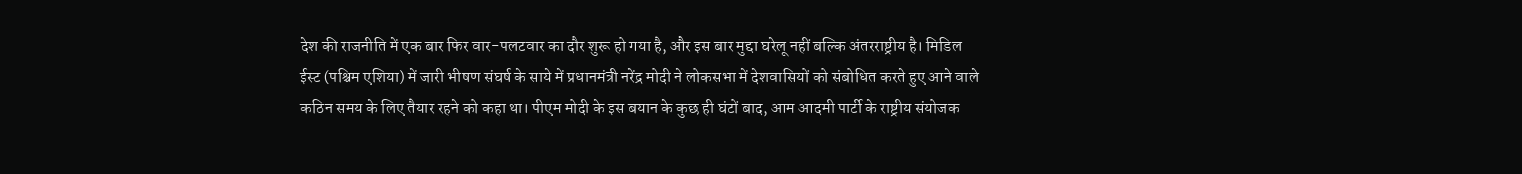देश की राजनीति में एक बार फिर वार-पलटवार का दौर शुरू हो गया है, और इस बार मुद्दा घरेलू नहीं बल्कि अंतरराष्ट्रीय है। मिडिल ईस्ट (पश्चिम एशिया) में जारी भीषण संघर्ष के साये में प्रधानमंत्री नरेंद्र मोदी ने लोकसभा में देशवासियों को संबोधित करते हुए आने वाले कठिन समय के लिए तैयार रहने को कहा था। पीएम मोदी के इस बयान के कुछ ही घंटों बाद, आम आदमी पार्टी के राष्ट्रीय संयोजक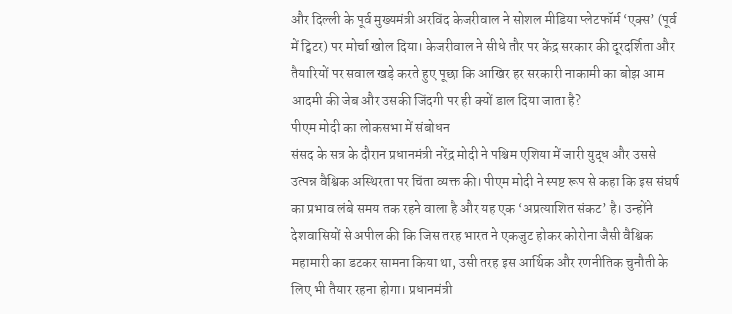और दिल्ली के पूर्व मुख्यमंत्री अरविंद केजरीवाल ने सोशल मीडिया प्लेटफॉर्म ‘एक्स’ (पूर्व में ट्विटर) पर मोर्चा खोल दिया। केजरीवाल ने सीधे तौर पर केंद्र सरकार की दूरदर्शिता और तैयारियों पर सवाल खड़े करते हुए पूछा कि आखिर हर सरकारी नाकामी का बोझ आम आदमी की जेब और उसकी जिंदगी पर ही क्यों डाल दिया जाता है?
पीएम मोदी का लोकसभा में संबोधन
संसद के सत्र के दौरान प्रधानमंत्री नरेंद्र मोदी ने पश्चिम एशिया में जारी युद्ध और उससे उत्पन्न वैश्विक अस्थिरता पर चिंता व्यक्त की। पीएम मोदी ने स्पष्ट रूप से कहा कि इस संघर्ष का प्रभाव लंबे समय तक रहने वाला है और यह एक ‘अप्रत्याशित संकट’ है। उन्होंने देशवासियों से अपील की कि जिस तरह भारत ने एकजुट होकर कोरोना जैसी वैश्विक महामारी का डटकर सामना किया था, उसी तरह इस आर्थिक और रणनीतिक चुनौती के लिए भी तैयार रहना होगा। प्रधानमंत्री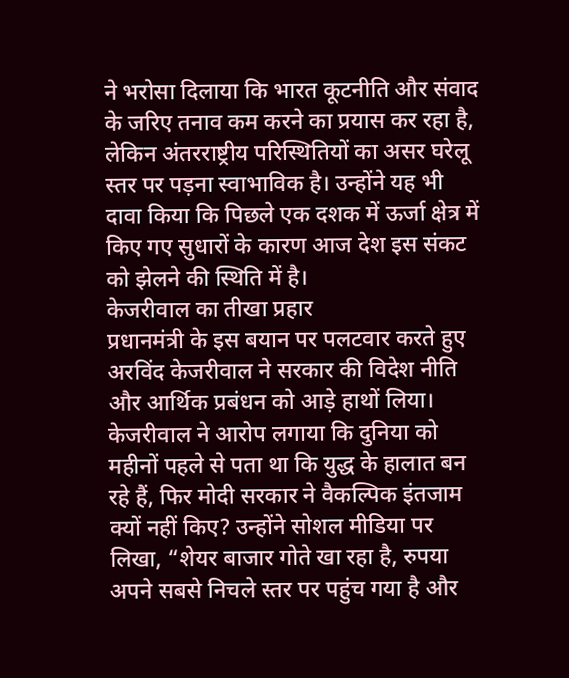ने भरोसा दिलाया कि भारत कूटनीति और संवाद के जरिए तनाव कम करने का प्रयास कर रहा है, लेकिन अंतरराष्ट्रीय परिस्थितियों का असर घरेलू स्तर पर पड़ना स्वाभाविक है। उन्होंने यह भी दावा किया कि पिछले एक दशक में ऊर्जा क्षेत्र में किए गए सुधारों के कारण आज देश इस संकट को झेलने की स्थिति में है।
केजरीवाल का तीखा प्रहार
प्रधानमंत्री के इस बयान पर पलटवार करते हुए अरविंद केजरीवाल ने सरकार की विदेश नीति और आर्थिक प्रबंधन को आड़े हाथों लिया। केजरीवाल ने आरोप लगाया कि दुनिया को महीनों पहले से पता था कि युद्ध के हालात बन रहे हैं, फिर मोदी सरकार ने वैकल्पिक इंतजाम क्यों नहीं किए? उन्होंने सोशल मीडिया पर लिखा, “शेयर बाजार गोते खा रहा है, रुपया अपने सबसे निचले स्तर पर पहुंच गया है और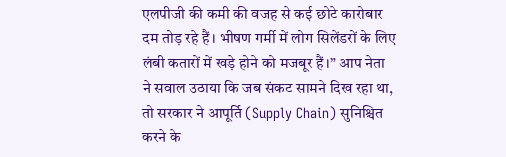एलपीजी की कमी की वजह से कई छोटे कारोबार दम तोड़ रहे हैं। भीषण गर्मी में लोग सिलेंडरों के लिए लंबी कतारों में खड़े होने को मजबूर हैं।” आप नेता ने सवाल उठाया कि जब संकट सामने दिख रहा था, तो सरकार ने आपूर्ति (Supply Chain) सुनिश्चित करने के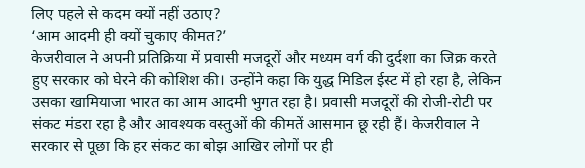लिए पहले से कदम क्यों नहीं उठाए?
‘आम आदमी ही क्यों चुकाए कीमत?’
केजरीवाल ने अपनी प्रतिक्रिया में प्रवासी मजदूरों और मध्यम वर्ग की दुर्दशा का जिक्र करते हुए सरकार को घेरने की कोशिश की। उन्होंने कहा कि युद्ध मिडिल ईस्ट में हो रहा है, लेकिन उसका खामियाजा भारत का आम आदमी भुगत रहा है। प्रवासी मजदूरों की रोजी-रोटी पर संकट मंडरा रहा है और आवश्यक वस्तुओं की कीमतें आसमान छू रही हैं। केजरीवाल ने सरकार से पूछा कि हर संकट का बोझ आखिर लोगों पर ही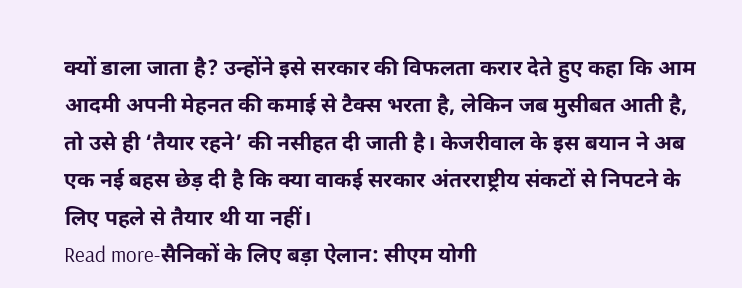क्यों डाला जाता है? उन्होंने इसे सरकार की विफलता करार देते हुए कहा कि आम आदमी अपनी मेहनत की कमाई से टैक्स भरता है, लेकिन जब मुसीबत आती है, तो उसे ही ‘तैयार रहने’ की नसीहत दी जाती है। केजरीवाल के इस बयान ने अब एक नई बहस छेड़ दी है कि क्या वाकई सरकार अंतरराष्ट्रीय संकटों से निपटने के लिए पहले से तैयार थी या नहीं।
Read more-सैनिकों के लिए बड़ा ऐलान: सीएम योगी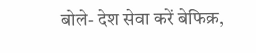बोले- देश सेवा करें बेफिक्र,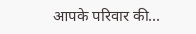आपके परिवार की…